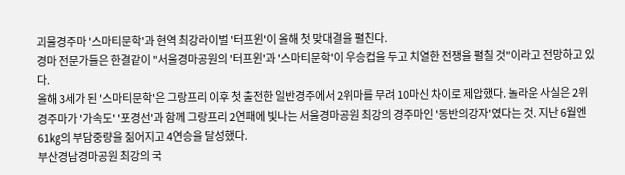괴물경주마 '스마티문학'과 현역 최강라이벌 '터프윈'이 올해 첫 맞대결을 펼친다.
경마 전문가들은 한결같이 "서울경마공원의 '터프윈'과 '스마티문학'이 우승컵을 두고 치열한 전쟁을 펼칠 것"이라고 전망하고 있다.
올해 3세가 된 '스마티문학'은 그랑프리 이후 첫 출전한 일반경주에서 2위마를 무려 10마신 차이로 제압했다. 놀라운 사실은 2위 경주마가 '가속도' '포경선'과 함께 그랑프리 2연패에 빛나는 서울경마공원 최강의 경주마인 '동반의강자'였다는 것. 지난 6월엔 61㎏의 부담중량을 짊어지고 4연승을 달성했다.
부산경남경마공원 최강의 국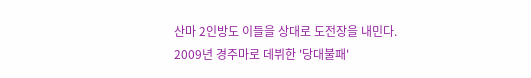산마 2인방도 이들을 상대로 도전장을 내민다.
2009년 경주마로 데뷔한 '당대불패'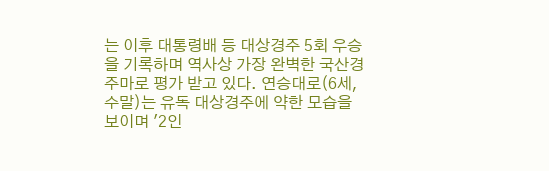는 이후 대통령배 등 대상경주 5회 우승을 기록하며 역사상 가장 완벽한 국산경주마로 평가 받고 있다. 연승대로(6세, 수말)는 유독 대상경주에 약한 모습을 보이며 '2인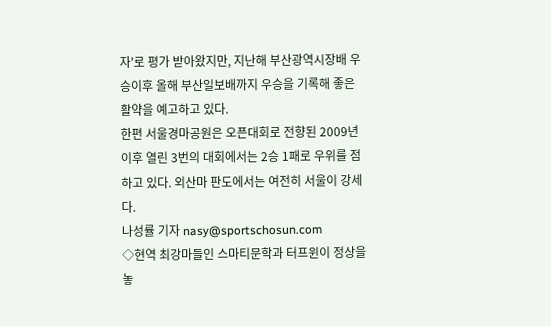자'로 평가 받아왔지만, 지난해 부산광역시장배 우승이후 올해 부산일보배까지 우승을 기록해 좋은 활약을 예고하고 있다.
한편 서울경마공원은 오픈대회로 전향된 2009년 이후 열린 3번의 대회에서는 2승 1패로 우위를 점하고 있다. 외산마 판도에서는 여전히 서울이 강세다.
나성률 기자 nasy@sportschosun.com
◇현역 최강마들인 스마티문학과 터프윈이 정상을 놓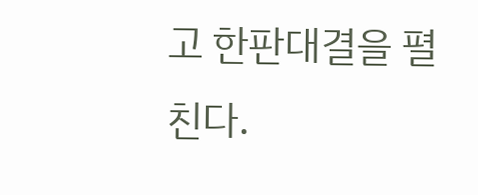고 한판대결을 펼친다.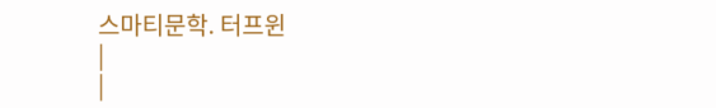스마티문학. 터프윈
|
|